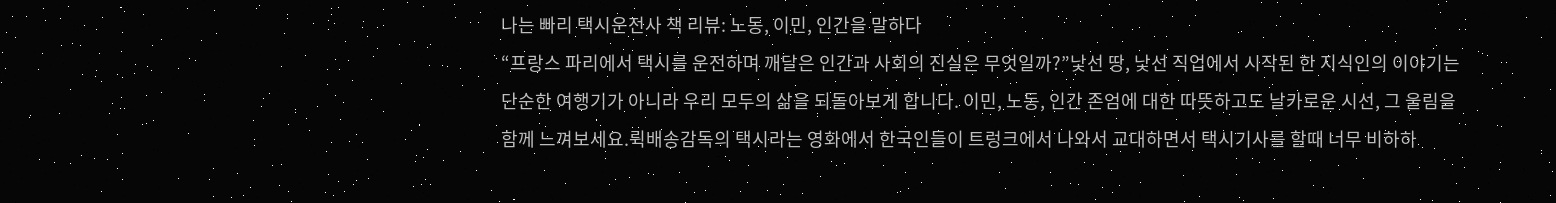나는 빠리 택시운전사 책 리뷰: 노동, 이민, 인간을 말하다
“프랑스 파리에서 택시를 운전하며 깨달은 인간과 사회의 진실은 무엇일까?”낯선 땅, 낯선 직업에서 시작된 한 지식인의 이야기는 단순한 여행기가 아니라 우리 모두의 삶을 되돌아보게 합니다. 이민, 노동, 인간 존엄에 대한 따뜻하고도 날카로운 시선, 그 울림을 함께 느껴보세요.뤽배송감독의 택시라는 영화에서 한국인들이 트렁크에서 나와서 교대하면서 택시기사를 할때 너무 비하하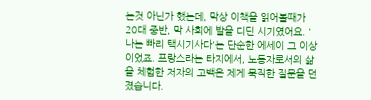는것 아닌가 했는데, 막상 이책을 읽어볼때가 20대 중반, 막 사회에 발을 디딘 시기였어요. '나는 빠리 택시기사다'는 단순한 에세이 그 이상이었죠. 프랑스라는 타지에서, 노동자로서의 삶을 체험한 저자의 고백은 제게 묵직한 질문을 던졌습니다.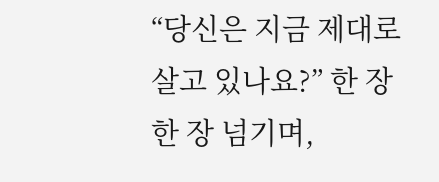“당신은 지금 제대로 살고 있나요?” 한 장 한 장 넘기며,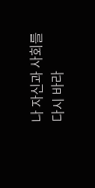나 자신과 사회를 다시 바라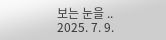보는 눈을 ..
2025. 7. 9.